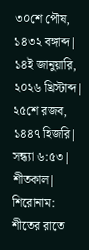৩০শে পৌষ, ১৪৩২ বঙ্গাব্দ| ১৪ই জানুয়ারি, ২০২৬ খ্রিস্টাব্দ| ২৫শে রজব, ১৪৪৭ হিজরি| সন্ধ্যা ৬:৫৩| শীতকাল|
শিরোনাম:
শীতের রাতে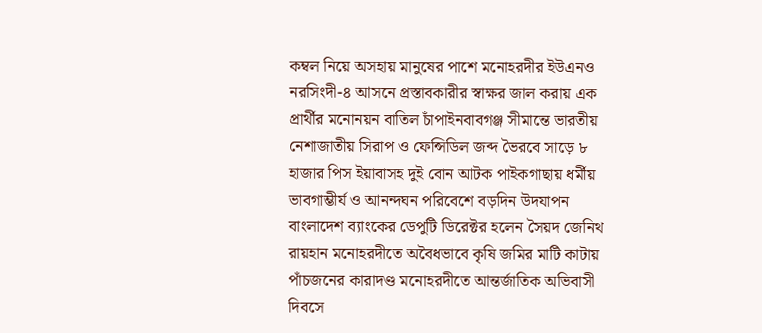কম্বল নিয়ে অসহায় মানুষের পাশে মনোহরদীর ইউএনও নরসিংদী-৪ আসনে প্রস্তাবকারীর স্বাক্ষর জাল করায় এক প্রার্থীর মনোনয়ন বাতিল চাঁপাইনবাবগঞ্জ সীমান্তে ভারতীয় নেশাজাতীয় সিরাপ ও ফেন্সিডিল জব্দ ভৈরবে সাড়ে ৮ হাজার পিস ইয়াবাসহ দুই বোন আটক পাইকগাছায় ধর্মীয় ভাবগাম্ভীর্য ও আনন্দঘন পরিবেশে বড়দিন উদযাপন বাংলাদেশ ব্যাংকের ডেপুটি ডিরেক্টর হলেন সৈয়দ জেনিথ রায়হান মনোহরদীতে অবৈধভাবে কৃষি জমির মাটি কাটায় পাঁচজনের কারাদণ্ড মনোহরদীতে আন্তর্জাতিক অভিবাসী দিবসে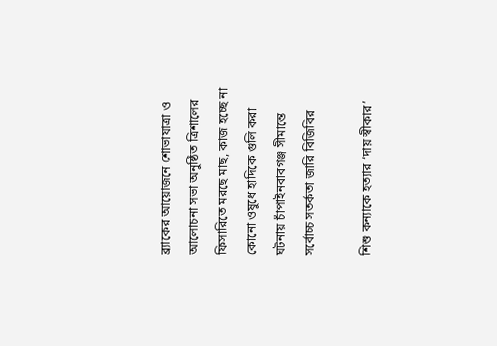ব্র্যাকের আয়োজনে শোভাযাত্রা ও আলোচনা সভা অনুষ্ঠিত ত্রিশালের ফিসারিতে মরছে মাছ, কাজ হচ্ছে না কোনো ওষুধে হাদিকে গুলি করা ঘটনায় চাঁপাইনবাবগঞ্জ সীমান্তে সর্বোচ্চ সতর্কতা জারি বিজিবির

শিশু কন্যাকে হত্যার ‘দায় স্বীকার’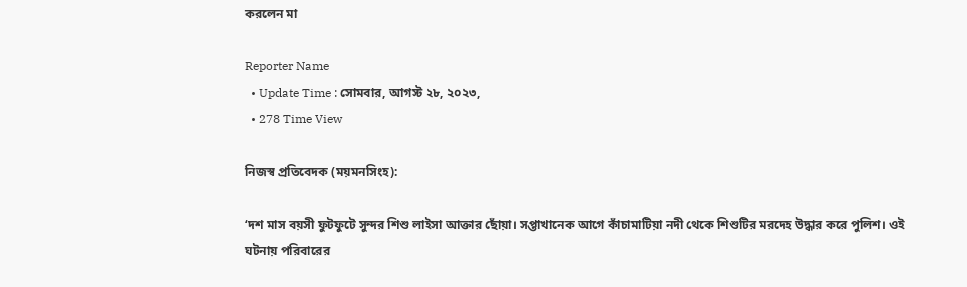করলেন মা

Reporter Name
  • Update Time : সোমবার, আগস্ট ২৮, ২০২৩,
  • 278 Time View

নিজস্ব প্রতিবেদক (ময়মনসিংহ):

‘দশ মাস বয়সী ফুটফুটে সুন্দর শিশু লাইসা আক্তার ছোঁয়া। সপ্তাখানেক আগে কাঁচামাটিয়া নদী থেকে শিশুটির মরদেহ উদ্ধার করে পুলিশ। ওই ঘটনায় পরিবারের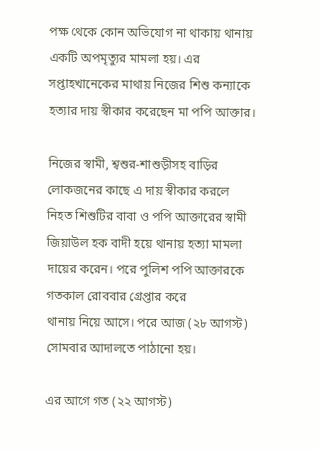পক্ষ থেকে কোন অভিযোগ না থাকায় থানায় একটি অপমৃত্যুর মামলা হয়। এর সপ্তাহখানেকের মাথায় নিজের শিশু কন্যাকে হত্যার দায় স্বীকার করেছেন মা পপি আক্তার।

নিজের স্বামী, শ্বশুর-শাশুড়ীসহ বাড়ির লোকজনের কাছে এ দায় স্বীকার করলে নিহত শিশুটির বাবা ও পপি আক্তারের স্বামী জিয়াউল হক বাদী হয়ে থানায় হত্যা মামলা দায়ের করেন। পরে পুলিশ পপি আক্তারকে গতকাল রোববার গ্রেপ্তার করে
থানায় নিয়ে আসে। পরে আজ (২৮ আগস্ট) সোমবার আদালতে পাঠানো হয়।

এর আগে গত (২২ আগস্ট)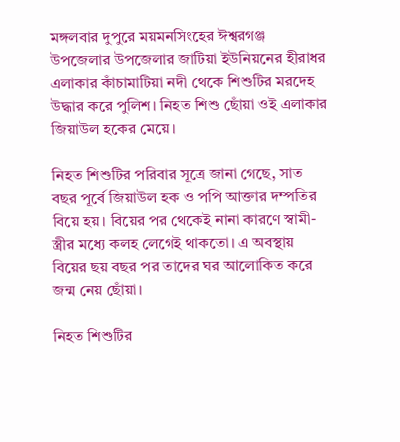মঙ্গলবার দুপুরে ময়মনসিংহের ঈশ্বরগঞ্জ উপজেলার উপজেলার জাটিয়া ইউনিয়নের হীরাধর এলাকার কাঁচামাটিয়া নদী থেকে শিশুটির মরদেহ উদ্ধার করে পুলিশ। নিহত শিশু ছোঁয়া ওই এলাকার জিয়াউল হকের মেয়ে।

নিহত শিশুটির পরিবার সূত্রে জানা গেছে, সাত বছর পূর্বে জিয়াউল হক ও পপি আক্তার দম্পতির বিয়ে হয়। বিয়ের পর থেকেই নানা কারণে স্বামী-স্ত্রীর মধ্যে কলহ লেগেই থাকতো। এ অবস্থায় বিয়ের ছয় বছর পর তাদের ঘর আলোকিত করে জন্ম নেয় ছোঁয়া।

নিহত শিশুটির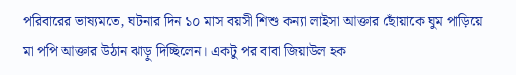পরিবারের ভাষ্যমতে, ঘটনার দিন ১০ মাস বয়সী শিশু কন্যা লাইসা আক্তার ছোঁয়াকে ঘুম পাড়িয়ে মা পপি আক্তার উঠান ঝাড়ু দিচ্ছিলেন। একটু পর বাবা জিয়াউল হক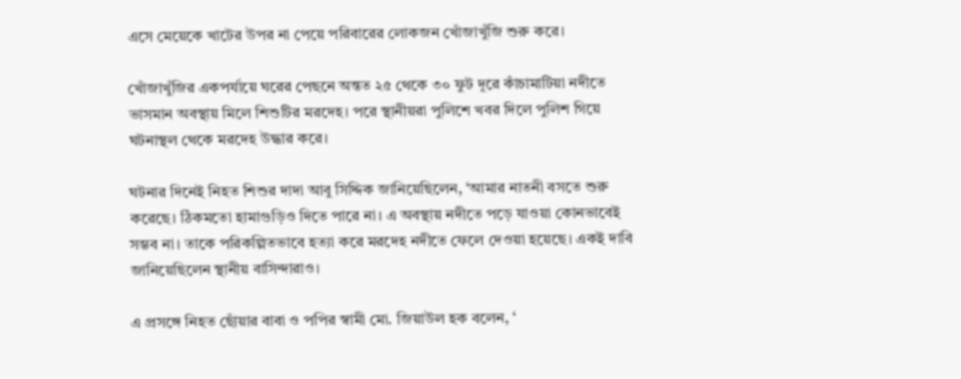এসে মেয়েকে খাটের উপর না পেয়ে পরিবারের লোকজন খোঁজাখুঁজি শুরু করে।

খোঁজাখুঁজির একপর্যায়ে ঘরের পেছনে অন্তত ২৫ থেকে ৩০ ফুট দূরে কাঁচামাটিয়া নদীতে ভাসমান অবস্থায় মিলে শিশুটির মরদেহ। পরে স্থানীয়রা পুলিশে খবর দিলে পুলিশ গিয়ে ঘটনাস্থল থেকে মরদেহ উদ্ধার করে।

ঘটনার দিনেই নিহত শিশুর দাদা আবু সিদ্দিক জানিয়েছিলেন, ‘আমার নাতনী বসতে শুরু করেছে। ঠিকমতো হামাগুড়িও দিতে পারে না। এ অবস্থায় নদীতে পড়ে যাওয়া কোনভাবেই সম্ভব না। তাকে পরিকল্পিতভাবে হত্যা করে মরদেহ নদীতে ফেলে দেওয়া হয়েছে। একই দাবি জানিয়েছিলেন স্থানীয় বাসিন্দারাও।

এ প্রসঙ্গে নিহত ছোঁয়ার বাবা ও পপির স্বামী মো. জিয়াউল হক বলেন, ‘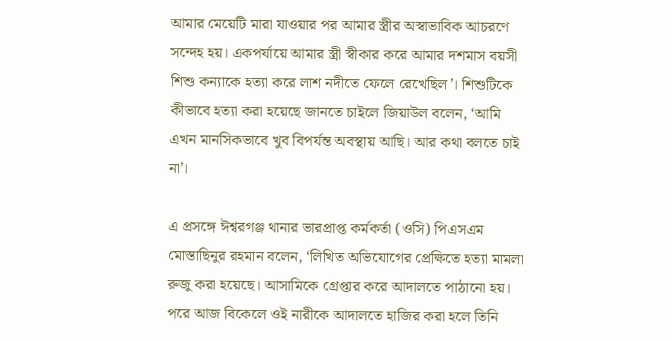আমার মেয়েটি মারা যাওয়ার পর আমার স্ত্রীর অস্বাভাবিক আচরণে সন্দেহ হয়। একপর্যায়ে আমার স্ত্রী স্বীকার করে আমার দশমাস বয়সী শিশু কন্যাকে হত্যা করে লাশ নদীতে ফেলে রেখেছিল’। শিশুটিকে কীভাবে হত্যা করা হয়েছে জানতে চাইলে জিয়াউল বলেন, ‘আমি এখন মানসিকভাবে খুব বিপর্যন্ত অবস্থায় আছি। আর কথা বলতে চাই না’।

এ প্রসঙ্গে ঈশ্বরগঞ্জ থানার ভারপ্রাপ্ত কর্মকর্তা (ওসি) পিএসএম মোস্তাছিনুর রহমান বলেন, ‘লিখিত অভিযোগের প্রেক্ষিতে হত্যা মামলা রুজু করা হয়েছে। আসামিকে গ্রেপ্তার করে আদালতে পাঠানো হয়। পরে আজ বিকেলে ওই নারীকে আদালতে হাজির করা হলে তিনি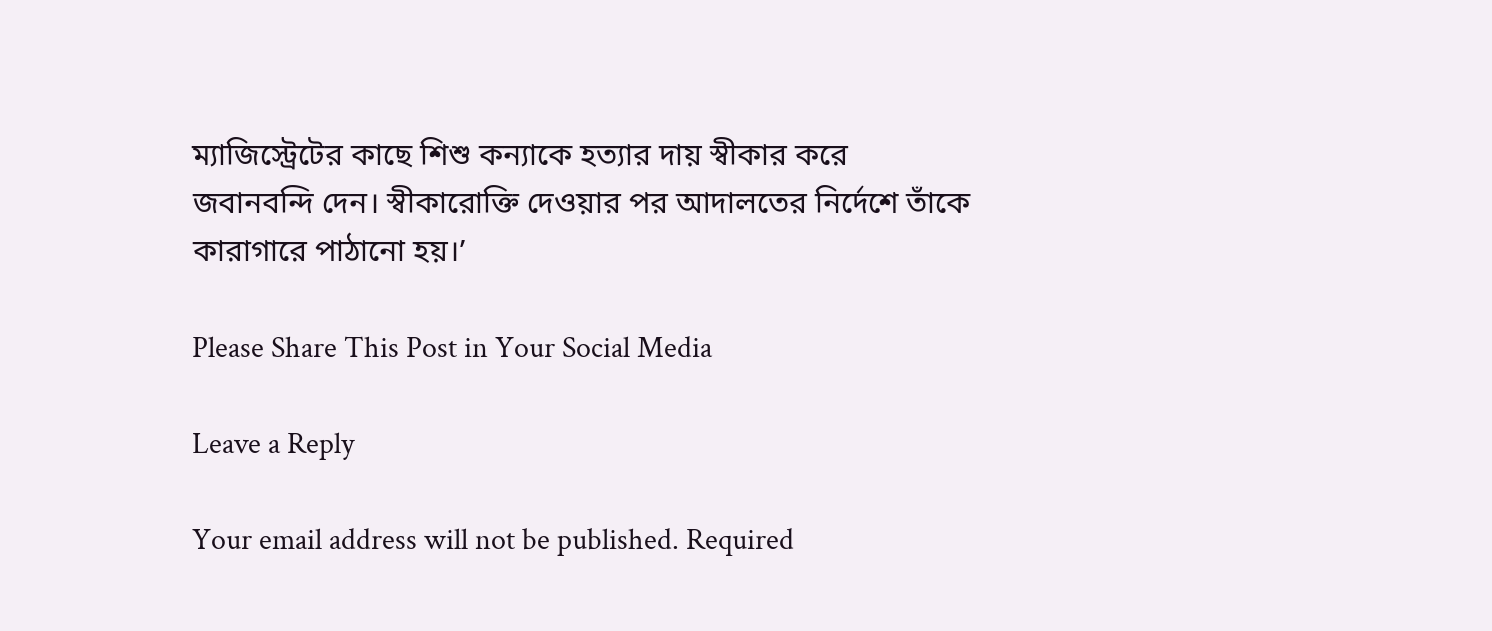ম্যাজিস্ট্রেটের কাছে শিশু কন্যাকে হত্যার দায় স্বীকার করে জবানবন্দি দেন। স্বীকারোক্তি দেওয়ার পর আদালতের নির্দেশে তাঁকে কারাগারে পাঠানো হয়।’

Please Share This Post in Your Social Media

Leave a Reply

Your email address will not be published. Required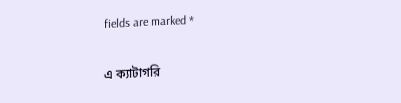fields are marked *

এ ক্যাটাগরি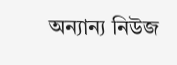অন্যান্য নিউজ